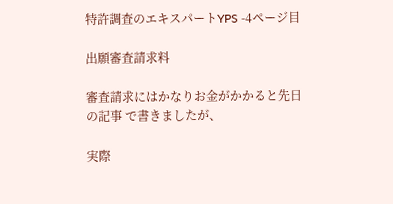特許調査のエキスパートYPS -4ページ目

出願審査請求料

審査請求にはかなりお金がかかると先日の記事 で書きましたが、

実際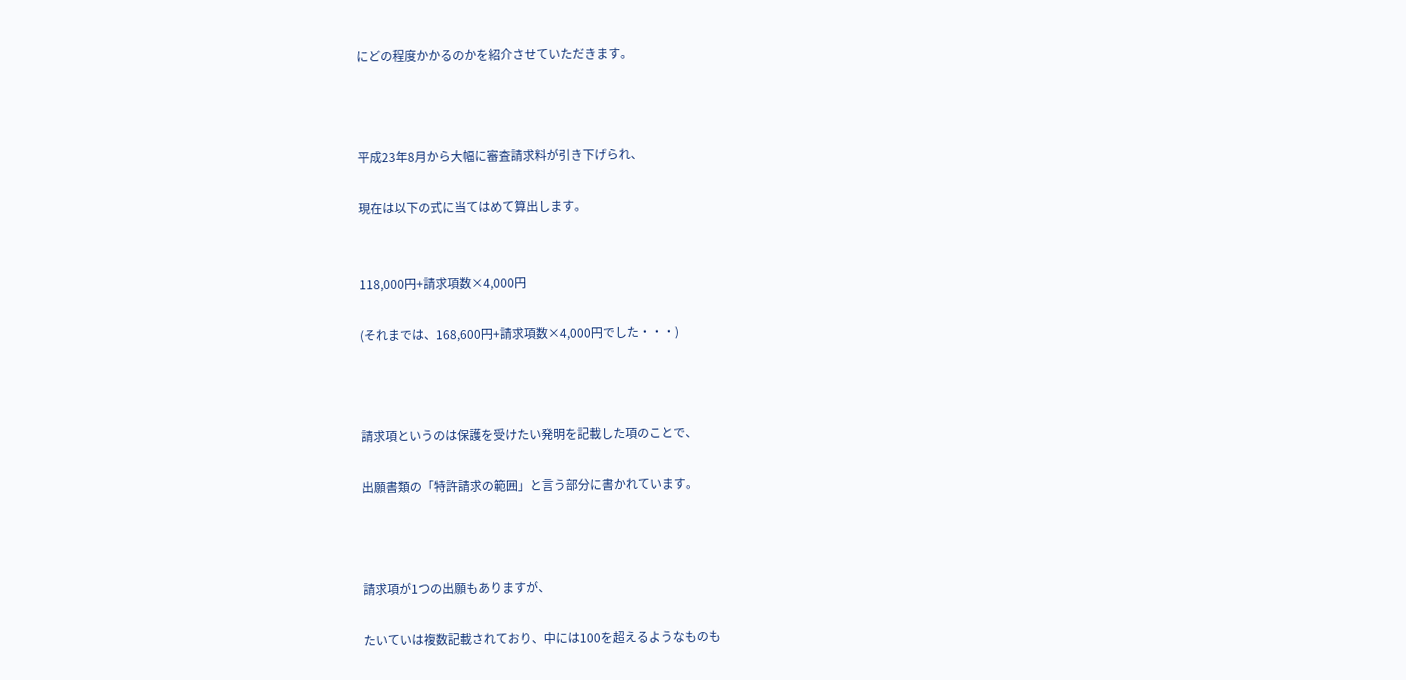にどの程度かかるのかを紹介させていただきます。



平成23年8月から大幅に審査請求料が引き下げられ、

現在は以下の式に当てはめて算出します。


118,000円+請求項数×4,000円

(それまでは、168,600円+請求項数×4,000円でした・・・)



請求項というのは保護を受けたい発明を記載した項のことで、

出願書類の「特許請求の範囲」と言う部分に書かれています。



請求項が1つの出願もありますが、

たいていは複数記載されており、中には100を超えるようなものも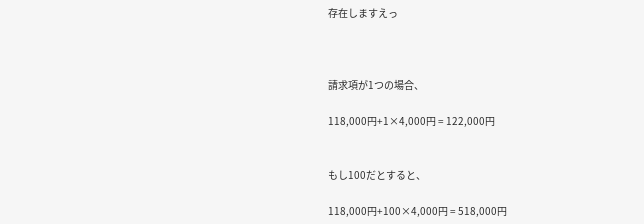存在しますえっ



請求項が1つの場合、

118,000円+1×4,000円 = 122,000円


もし100だとすると、

118,000円+100×4,000円 = 518,000円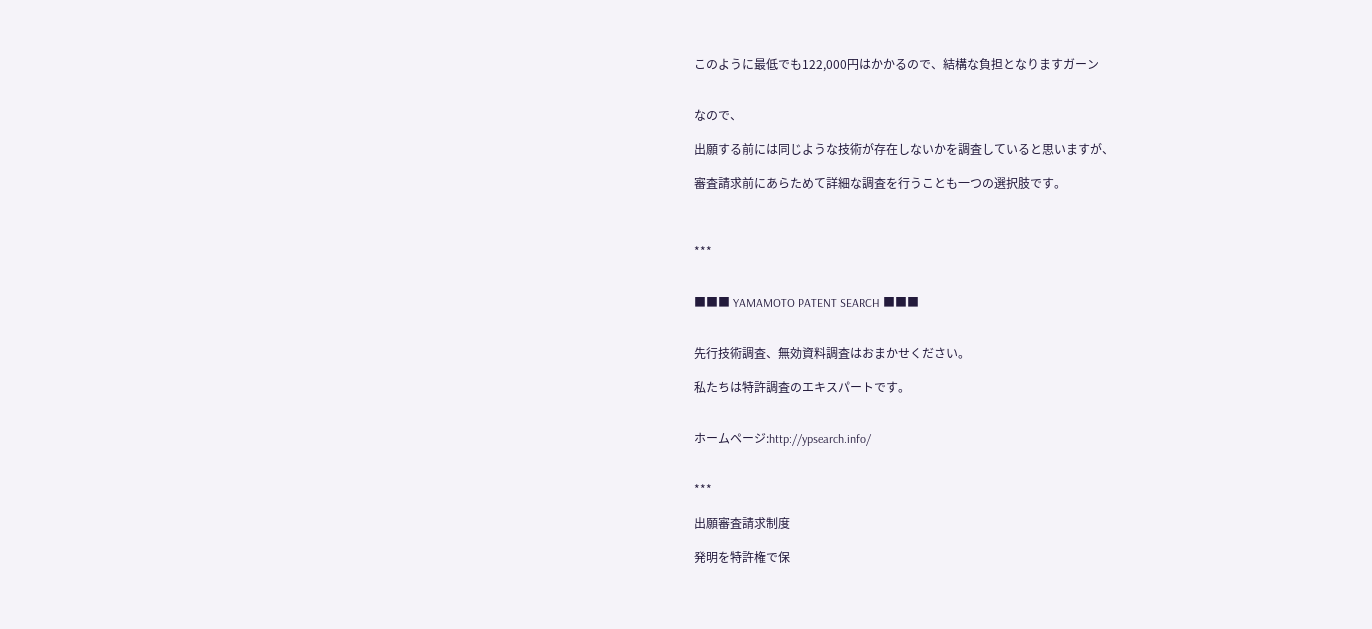このように最低でも122,000円はかかるので、結構な負担となりますガーン


なので、

出願する前には同じような技術が存在しないかを調査していると思いますが、

審査請求前にあらためて詳細な調査を行うことも一つの選択肢です。



***


■■■ YAMAMOTO PATENT SEARCH ■■■


先行技術調査、無効資料調査はおまかせください。

私たちは特許調査のエキスパートです。


ホームページ:http://ypsearch.info/


***

出願審査請求制度

発明を特許権で保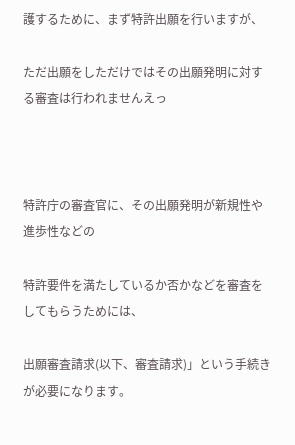護するために、まず特許出願を行いますが、

ただ出願をしただけではその出願発明に対する審査は行われませんえっ



特許庁の審査官に、その出願発明が新規性や進歩性などの

特許要件を満たしているか否かなどを審査をしてもらうためには、

出願審査請求(以下、審査請求)」という手続きが必要になります。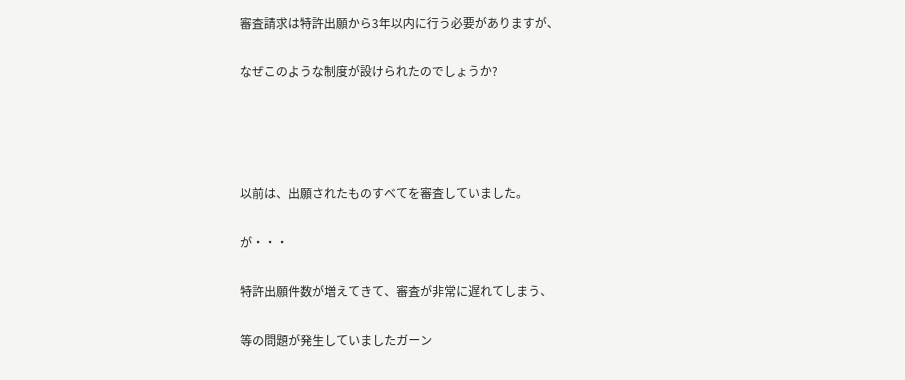審査請求は特許出願から3年以内に行う必要がありますが、

なぜこのような制度が設けられたのでしょうか?




以前は、出願されたものすべてを審査していました。

が・・・

特許出願件数が増えてきて、審査が非常に遅れてしまう、

等の問題が発生していましたガーン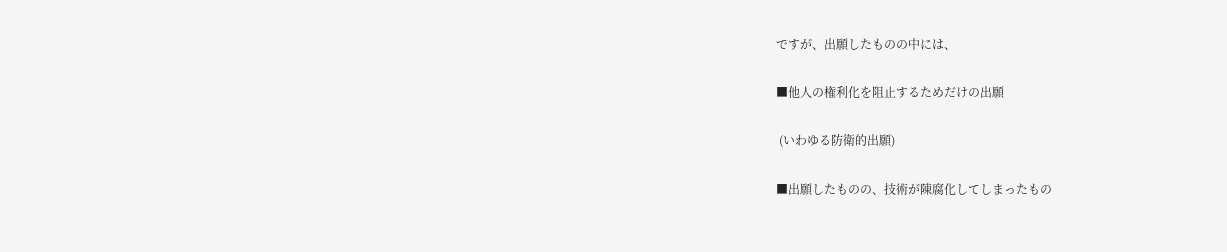ですが、出願したものの中には、

■他人の権利化を阻止するためだけの出願

 (いわゆる防衛的出願)

■出願したものの、技術が陳腐化してしまったもの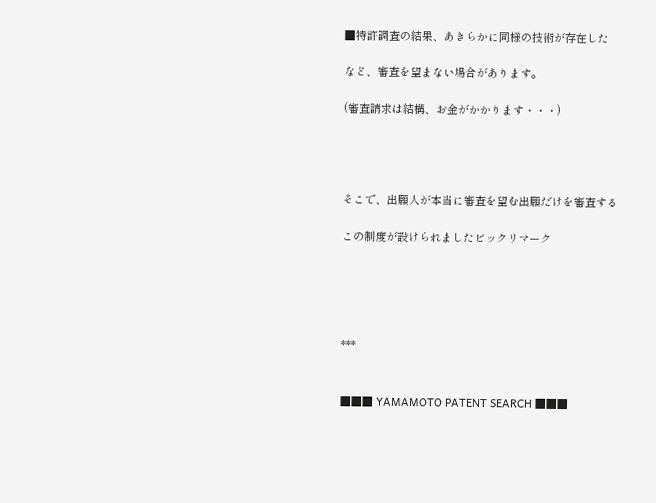■特許調査の結果、あきらかに同様の技術が存在した

など、審査を望まない場合があります。

(審査請求は結構、お金がかかります・・・)




そこで、出願人が本当に審査を望む出願だけを審査する

この制度が設けられましたビックリマーク





***


■■■ YAMAMOTO PATENT SEARCH ■■■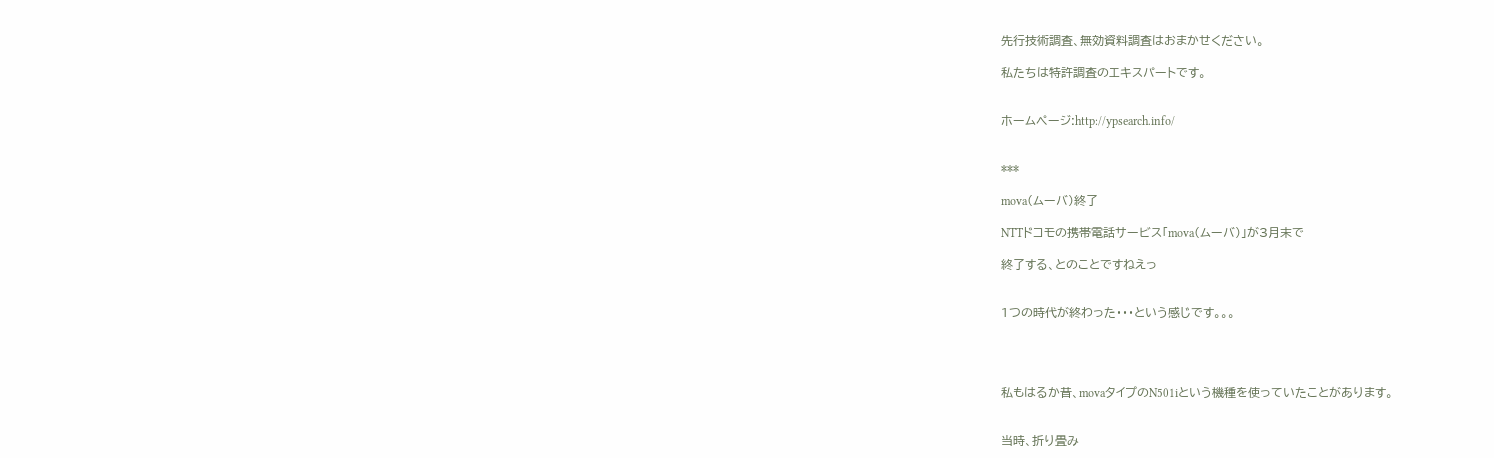先行技術調査、無効資料調査はおまかせください。

私たちは特許調査のエキスパートです。


ホームページ:http://ypsearch.info/


***

mova(ムーバ)終了

NTTドコモの携帯電話サービス「mova(ムーバ)」が3月末で

終了する、とのことですねえっ


1つの時代が終わった・・・という感じです。。。




私もはるか昔、movaタイプのN501iという機種を使っていたことがあります。


当時、折り畳み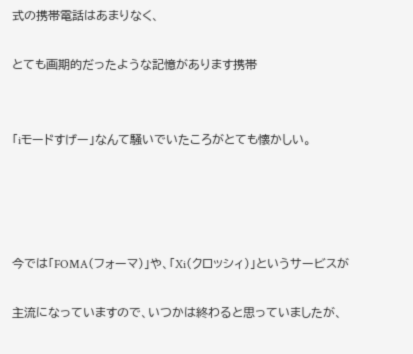式の携帯電話はあまりなく、

とても画期的だったような記憶があります携帯


「iモードすげー」なんて騒いでいたころがとても懐かしい。




今では「FOMA(フォーマ)」や、「Xi(クロッシィ)」というサービスが

主流になっていますので、いつかは終わると思っていましたが、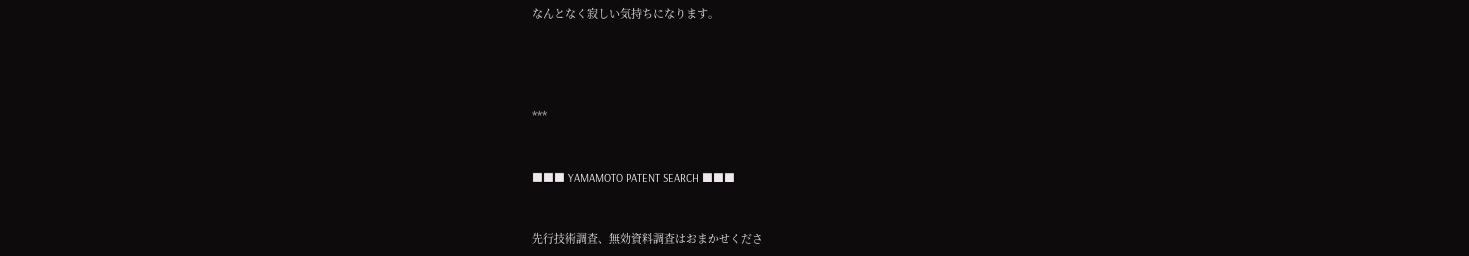なんとなく寂しい気持ちになります。




***


■■■ YAMAMOTO PATENT SEARCH ■■■


先行技術調査、無効資料調査はおまかせくださ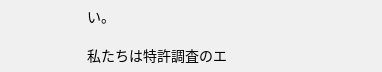い。

私たちは特許調査のエ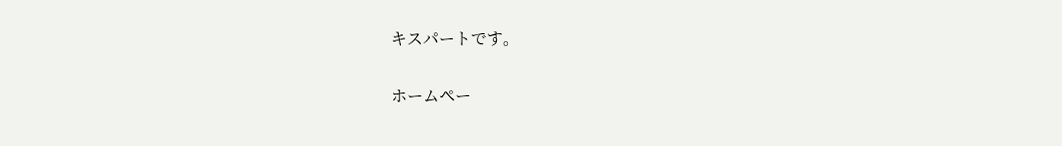キスパートです。


ホームペー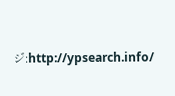ジ:http://ypsearch.info/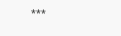***